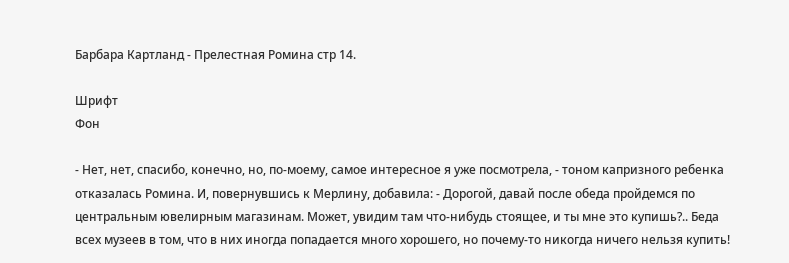Барбара Картланд - Прелестная Ромина стр 14.

Шрифт
Фон

- Нет, нет, спасибо, конечно, но, по-моему, самое интересное я уже посмотрела, - тоном капризного ребенка отказалась Ромина. И, повернувшись к Мерлину, добавила: - Дорогой, давай после обеда пройдемся по центральным ювелирным магазинам. Может, увидим там что-нибудь стоящее, и ты мне это купишь?.. Беда всех музеев в том, что в них иногда попадается много хорошего, но почему-то никогда ничего нельзя купить!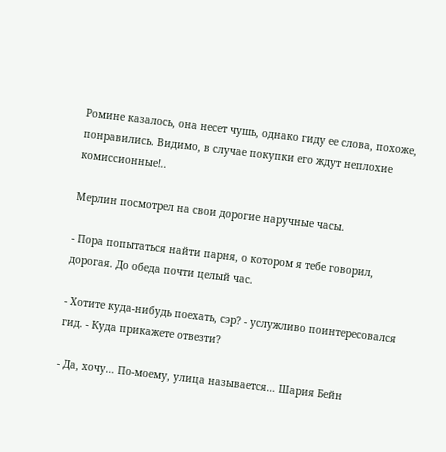Ромине казалось, она несет чушь, однако гиду ее слова, похоже, понравились. Видимо, в случае покупки его ждут неплохие комиссионные!..

Мерлин посмотрел на свои дорогие наручные часы.

- Пора попытаться найти парня, о котором я тебе говорил, дорогая. До обеда почти целый час.

- Хотите куда-нибудь поехать, сэр? - услужливо поинтересовался гид. - Куда прикажете отвезти?

- Да, хочу… По-моему, улица называется… Шария Бейн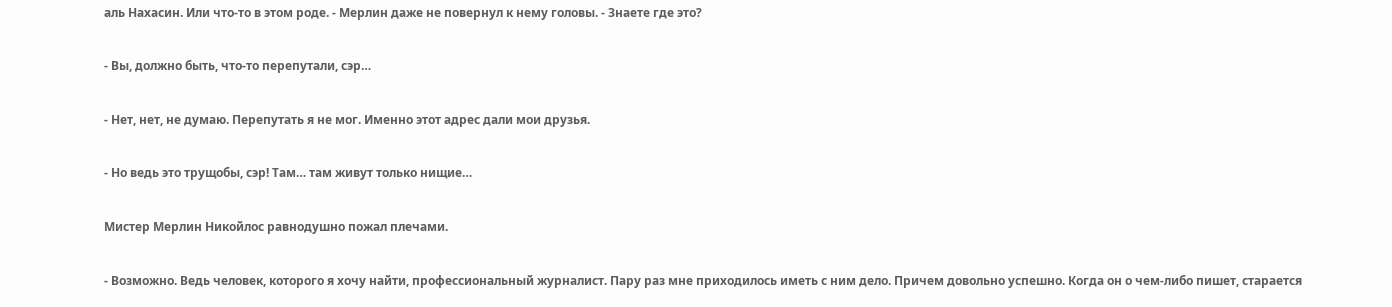аль Нахасин. Или что-то в этом роде. - Мерлин даже не повернул к нему головы. - Знаете где это?

- Вы, должно быть, что-то перепутали, сэр…

- Нет, нет, не думаю. Перепутать я не мог. Именно этот адрес дали мои друзья.

- Но ведь это трущобы, сэр! Там… там живут только нищие…

Мистер Мерлин Никойлос равнодушно пожал плечами.

- Возможно. Ведь человек, которого я хочу найти, профессиональный журналист. Пару раз мне приходилось иметь с ним дело. Причем довольно успешно. Когда он о чем-либо пишет, старается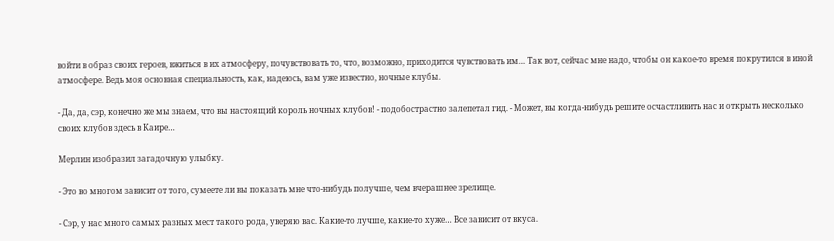войти в образ своих героев, вжиться в их атмосферу, почувствовать то, что, возможно, приходится чувствовать им… Так вот, сейчас мне надо, чтобы он какое-то время покрутился в иной атмосфере. Ведь моя основная специальность, как, надеюсь, вам уже известно, ночные клубы.

- Да, да, сэр, конечно же мы знаем, что вы настоящий король ночных клубов! - подобострастно залепетал гид. - Может, вы когда-нибудь решите осчастливить нас и открыть несколько своих клубов здесь в Каире…

Мерлин изобразил загадочную улыбку.

- Это во многом зависит от того, сумеете ли вы показать мне что-нибудь получше, чем вчерашнее зрелище.

- Сэр, у нас много самых разных мест такого рода, уверяю вас. Какие-то лучше, какие-то хуже… Все зависит от вкуса.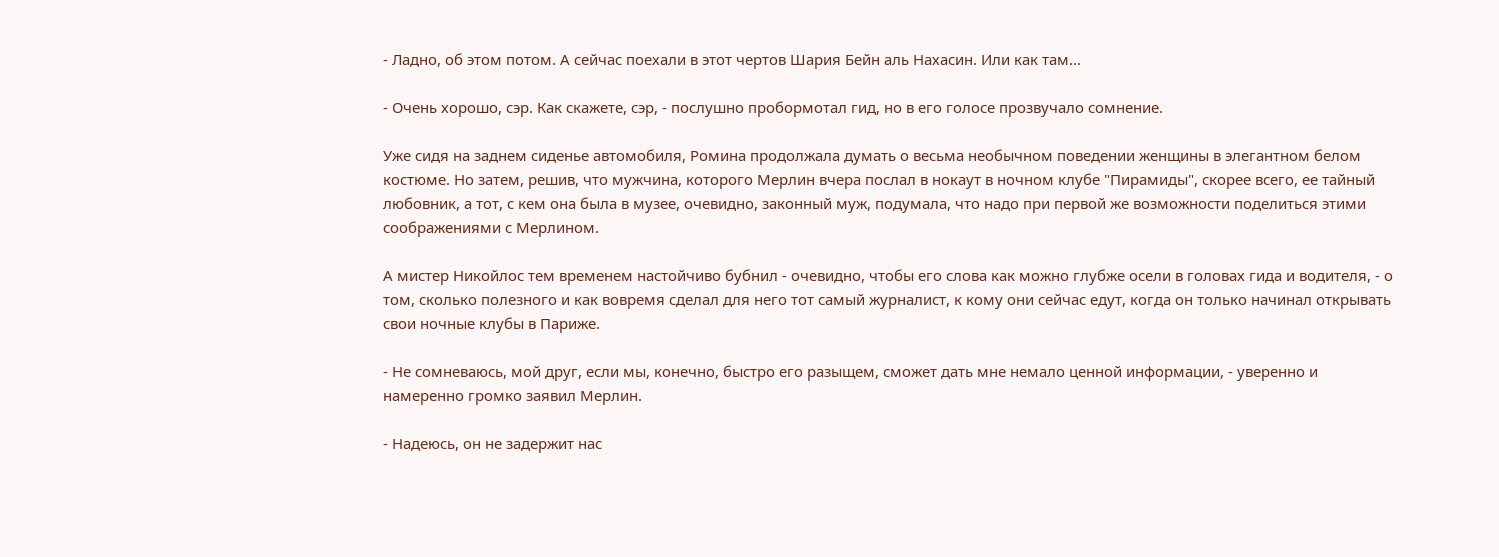- Ладно, об этом потом. А сейчас поехали в этот чертов Шария Бейн аль Нахасин. Или как там…

- Очень хорошо, сэр. Как скажете, сэр, - послушно пробормотал гид, но в его голосе прозвучало сомнение.

Уже сидя на заднем сиденье автомобиля, Ромина продолжала думать о весьма необычном поведении женщины в элегантном белом костюме. Но затем, решив, что мужчина, которого Мерлин вчера послал в нокаут в ночном клубе "Пирамиды", скорее всего, ее тайный любовник, а тот, с кем она была в музее, очевидно, законный муж, подумала, что надо при первой же возможности поделиться этими соображениями с Мерлином.

А мистер Никойлос тем временем настойчиво бубнил - очевидно, чтобы его слова как можно глубже осели в головах гида и водителя, - о том, сколько полезного и как вовремя сделал для него тот самый журналист, к кому они сейчас едут, когда он только начинал открывать свои ночные клубы в Париже.

- Не сомневаюсь, мой друг, если мы, конечно, быстро его разыщем, сможет дать мне немало ценной информации, - уверенно и намеренно громко заявил Мерлин.

- Надеюсь, он не задержит нас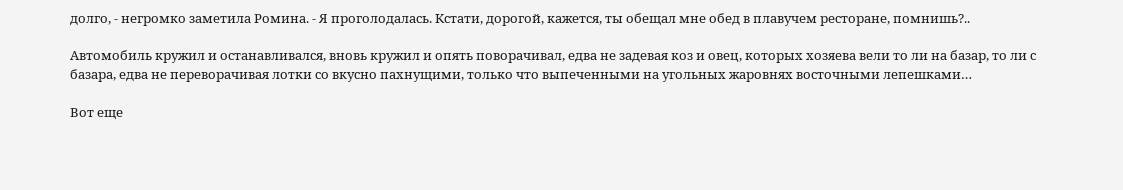долго, - негромко заметила Ромина. - Я проголодалась. Кстати, дорогой, кажется, ты обещал мне обед в плавучем ресторане, помнишь?..

Автомобиль кружил и останавливался, вновь кружил и опять поворачивал, едва не задевая коз и овец, которых хозяева вели то ли на базар, то ли с базара, едва не переворачивая лотки со вкусно пахнущими, только что выпеченными на угольных жаровнях восточными лепешками…

Вот еще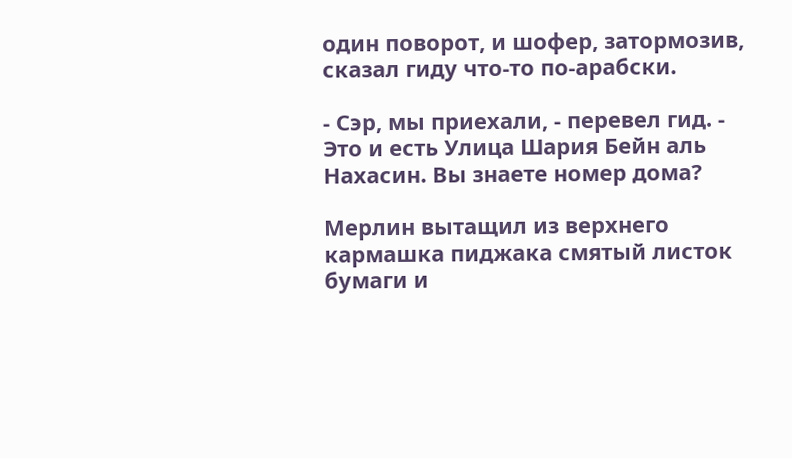один поворот, и шофер, затормозив, сказал гиду что-то по-арабски.

- Сэр, мы приехали, - перевел гид. - Это и есть Улица Шария Бейн аль Нахасин. Вы знаете номер дома?

Мерлин вытащил из верхнего кармашка пиджака смятый листок бумаги и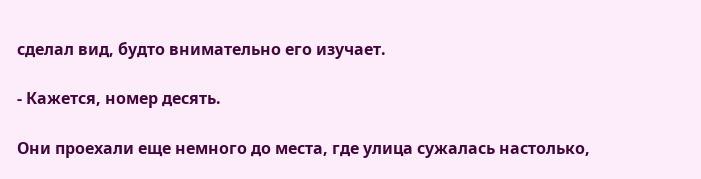сделал вид, будто внимательно его изучает.

- Кажется, номер десять.

Они проехали еще немного до места, где улица сужалась настолько,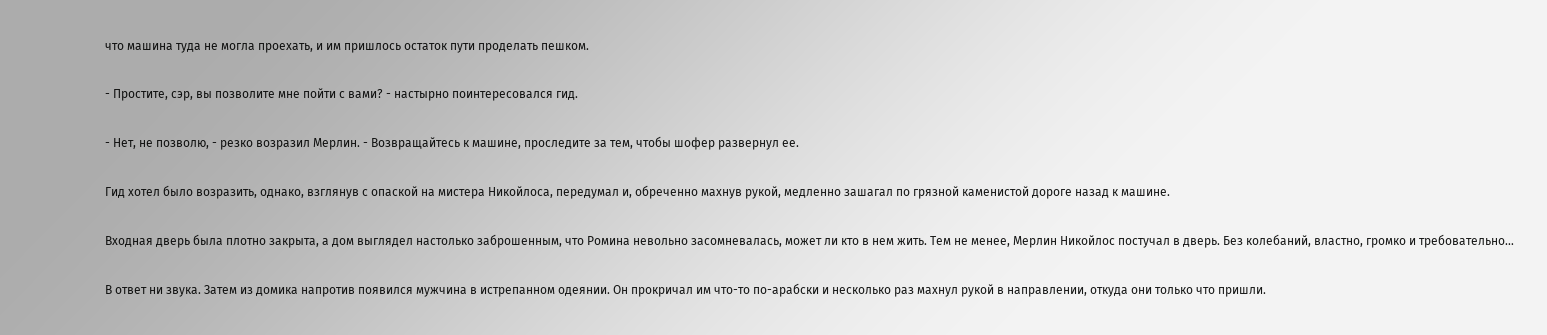что машина туда не могла проехать, и им пришлось остаток пути проделать пешком.

- Простите, сэр, вы позволите мне пойти с вами? - настырно поинтересовался гид.

- Нет, не позволю, - резко возразил Мерлин. - Возвращайтесь к машине, проследите за тем, чтобы шофер развернул ее.

Гид хотел было возразить, однако, взглянув с опаской на мистера Никойлоса, передумал и, обреченно махнув рукой, медленно зашагал по грязной каменистой дороге назад к машине.

Входная дверь была плотно закрыта, а дом выглядел настолько заброшенным, что Ромина невольно засомневалась, может ли кто в нем жить. Тем не менее, Мерлин Никойлос постучал в дверь. Без колебаний, властно, громко и требовательно…

В ответ ни звука. Затем из домика напротив появился мужчина в истрепанном одеянии. Он прокричал им что-то по-арабски и несколько раз махнул рукой в направлении, откуда они только что пришли.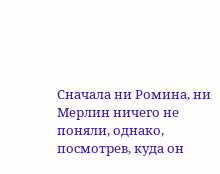Сначала ни Ромина, ни Мерлин ничего не поняли, однако, посмотрев, куда он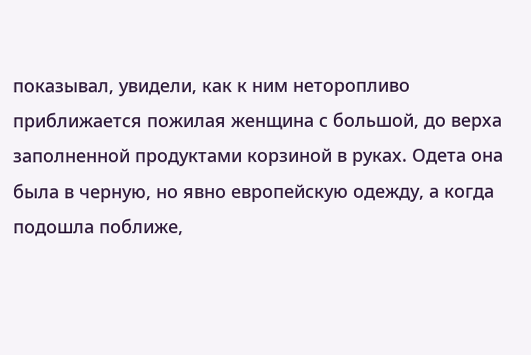показывал, увидели, как к ним неторопливо приближается пожилая женщина с большой, до верха заполненной продуктами корзиной в руках. Одета она была в черную, но явно европейскую одежду, а когда подошла поближе,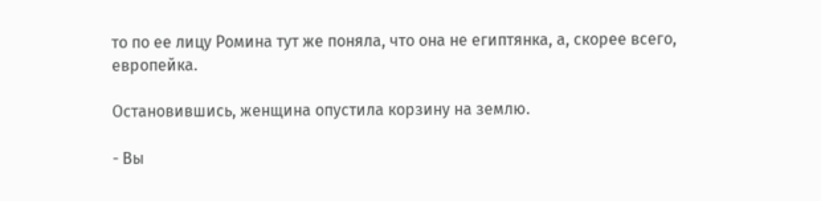то по ее лицу Ромина тут же поняла, что она не египтянка, а, скорее всего, европейка.

Остановившись, женщина опустила корзину на землю.

- Вы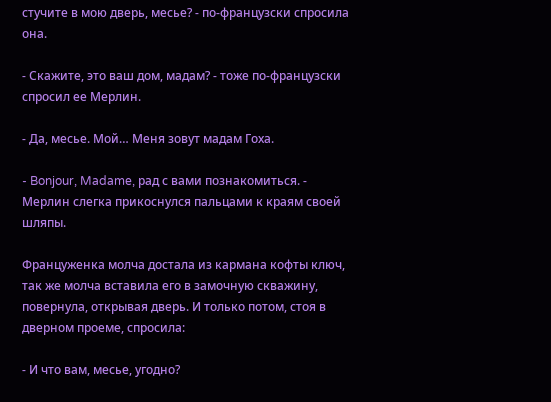стучите в мою дверь, месье? - по-французски спросила она.

- Скажите, это ваш дом, мадам? - тоже по-французски спросил ее Мерлин.

- Да, месье. Мой… Меня зовут мадам Гоха.

- Bonjour, Madame, рад с вами познакомиться. - Мерлин слегка прикоснулся пальцами к краям своей шляпы.

Француженка молча достала из кармана кофты ключ, так же молча вставила его в замочную скважину, повернула, открывая дверь. И только потом, стоя в дверном проеме, спросила:

- И что вам, месье, угодно?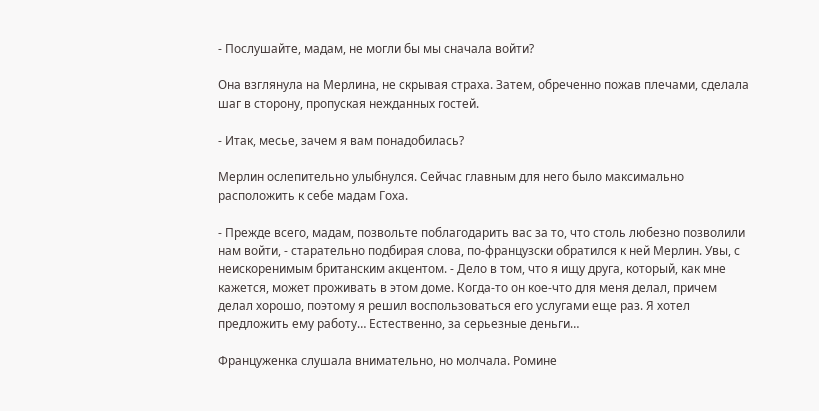- Послушайте, мадам, не могли бы мы сначала войти?

Она взглянула на Мерлина, не скрывая страха. Затем, обреченно пожав плечами, сделала шаг в сторону, пропуская нежданных гостей.

- Итак, месье, зачем я вам понадобилась?

Мерлин ослепительно улыбнулся. Сейчас главным для него было максимально расположить к себе мадам Гоха.

- Прежде всего, мадам, позвольте поблагодарить вас за то, что столь любезно позволили нам войти, - старательно подбирая слова, по-французски обратился к ней Мерлин. Увы, с неискоренимым британским акцентом. - Дело в том, что я ищу друга, который, как мне кажется, может проживать в этом доме. Когда-то он кое-что для меня делал, причем делал хорошо, поэтому я решил воспользоваться его услугами еще раз. Я хотел предложить ему работу… Естественно, за серьезные деньги…

Француженка слушала внимательно, но молчала. Ромине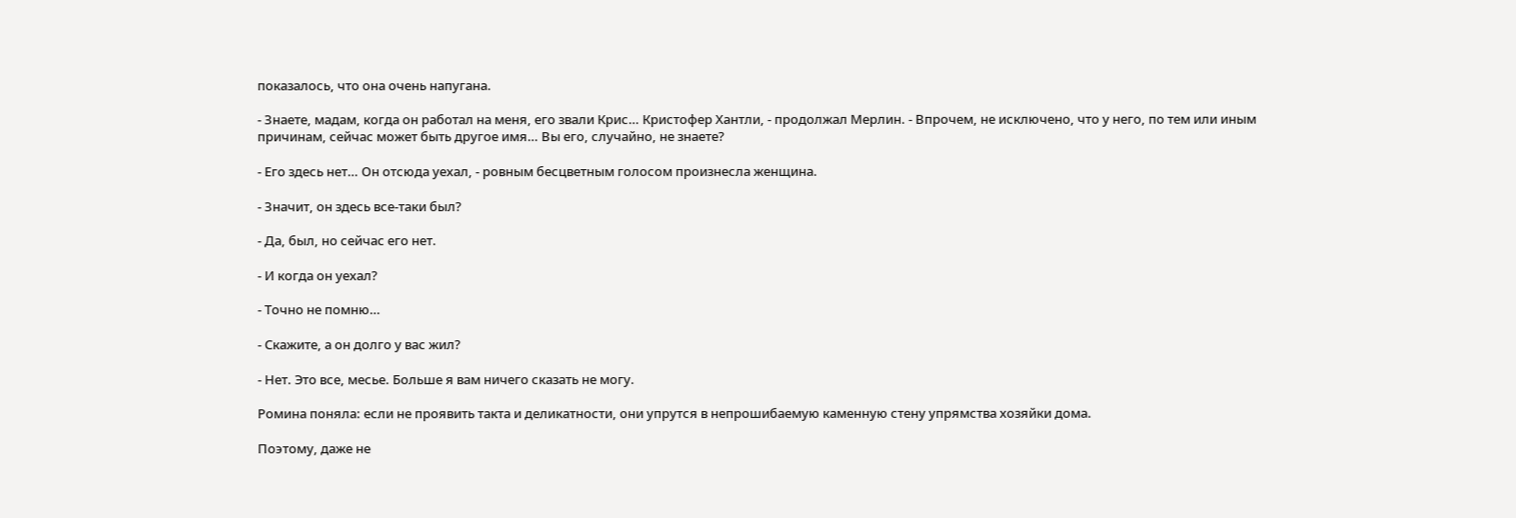показалось, что она очень напугана.

- Знаете, мадам, когда он работал на меня, его звали Крис… Кристофер Хантли, - продолжал Мерлин. - Впрочем, не исключено, что у него, по тем или иным причинам, сейчас может быть другое имя… Вы его, случайно, не знаете?

- Его здесь нет… Он отсюда уехал, - ровным бесцветным голосом произнесла женщина.

- Значит, он здесь все-таки был?

- Да, был, но сейчас его нет.

- И когда он уехал?

- Точно не помню…

- Скажите, а он долго у вас жил?

- Нет. Это все, месье. Больше я вам ничего сказать не могу.

Ромина поняла: если не проявить такта и деликатности, они упрутся в непрошибаемую каменную стену упрямства хозяйки дома.

Поэтому, даже не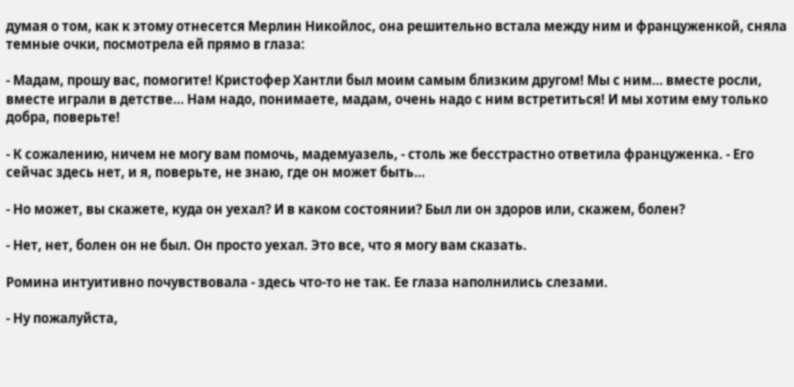думая о том, как к этому отнесется Мерлин Никойлос, она решительно встала между ним и француженкой, сняла темные очки, посмотрела ей прямо в глаза:

- Мадам, прошу вас, помогите! Кристофер Хантли был моим самым близким другом! Мы с ним… вместе росли, вместе играли в детстве… Нам надо, понимаете, мадам, очень надо с ним встретиться! И мы хотим ему только добра, поверьте!

- К сожалению, ничем не могу вам помочь, мадемуазель, - столь же бесстрастно ответила француженка. - Его сейчас здесь нет, и я, поверьте, не знаю, где он может быть…

- Но может, вы скажете, куда он уехал? И в каком состоянии? Был ли он здоров или, скажем, болен?

- Нет, нет, болен он не был. Он просто уехал. Это все, что я могу вам сказать.

Ромина интуитивно почувствовала - здесь что-то не так. Ее глаза наполнились слезами.

- Ну пожалуйста,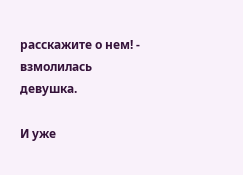расскажите о нем! - взмолилась девушка.

И уже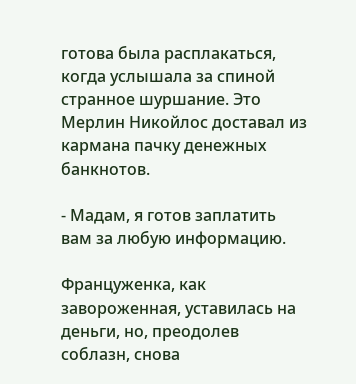готова была расплакаться, когда услышала за спиной странное шуршание. Это Мерлин Никойлос доставал из кармана пачку денежных банкнотов.

- Мадам, я готов заплатить вам за любую информацию.

Француженка, как завороженная, уставилась на деньги, но, преодолев соблазн, снова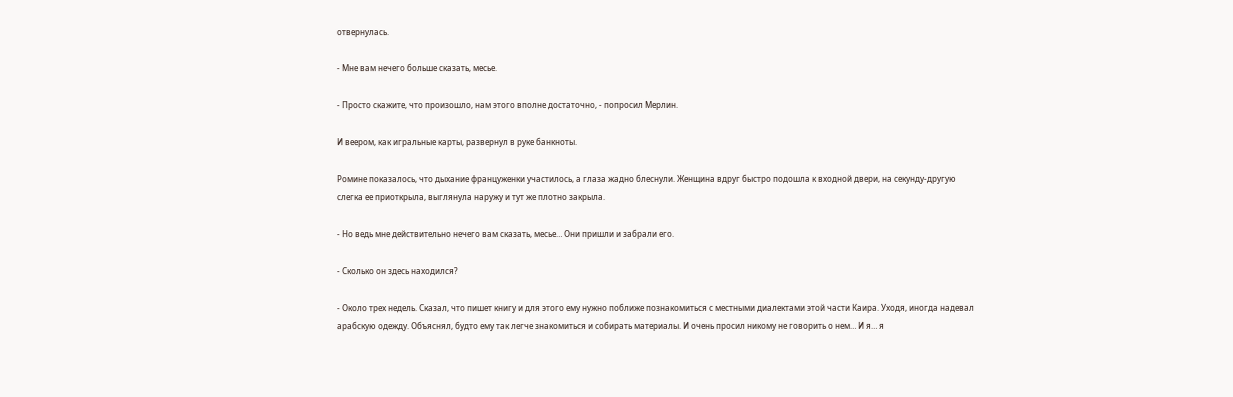отвернулась.

- Мне вам нечего больше сказать, месье.

- Просто скажите, что произошло, нам этого вполне достаточно, - попросил Мерлин.

И веером, как игральные карты, развернул в руке банкноты.

Ромине показалось, что дыхание француженки участилось, а глаза жадно блеснули. Женщина вдруг быстро подошла к входной двери, на секунду-другую слегка ее приоткрыла, выглянула наружу и тут же плотно закрыла.

- Но ведь мне действительно нечего вам сказать, месье… Они пришли и забрали его.

- Сколько он здесь находился?

- Около трех недель. Сказал, что пишет книгу и для этого ему нужно поближе познакомиться с местными диалектами этой части Каира. Уходя, иногда надевал арабскую одежду. Объяснял, будто ему так легче знакомиться и собирать материалы. И очень просил никому не говорить о нем… И я… я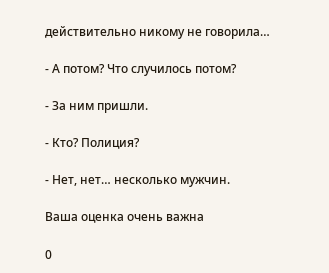действительно никому не говорила…

- А потом? Что случилось потом?

- За ним пришли.

- Кто? Полиция?

- Нет, нет… несколько мужчин.

Ваша оценка очень важна

0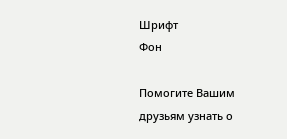Шрифт
Фон

Помогите Вашим друзьям узнать о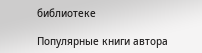библиотеке

Популярные книги автора